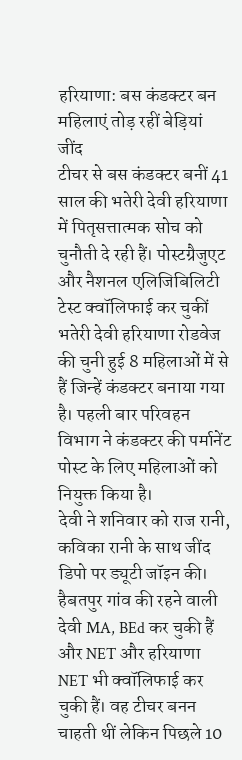हरियाणा: बस कंडक्टर बन महिलाएं तोड़ रहीं बेड़ियां
जींद
टीचर से बस कंडक्टर बनीं 41 साल की भतेरी देवी हरियाणा में पितृसत्तात्मक सोच को चुनौती दे रही हैं। पोस्टग्रैजुएट और नैशनल एलिजिबिलिटी टेस्ट क्वॉलिफाई कर चुकीं भतेरी देवी हरियाणा रोडवेज की चुनी हुई 8 महिलाओं में से हैं जिन्हें कंडक्टर बनाया गया है। पहली बार परिवहन विभाग ने कंडक्टर की पर्मानेंट पोस्ट के लिए महिलाओं को नियुक्त किया है।
देवी ने शनिवार को राज रानी, कविका रानी के साथ जींद डिपो पर ड्यूटी जॉइन की। हैबतपुर गांव की रहने वाली देवी MA, BEd कर चुकी हैं और NET और हरियाणा NET भी क्वॉलिफाई कर चुकी हैं। वह टीचर बनन चाहती थीं लेकिन पिछले 10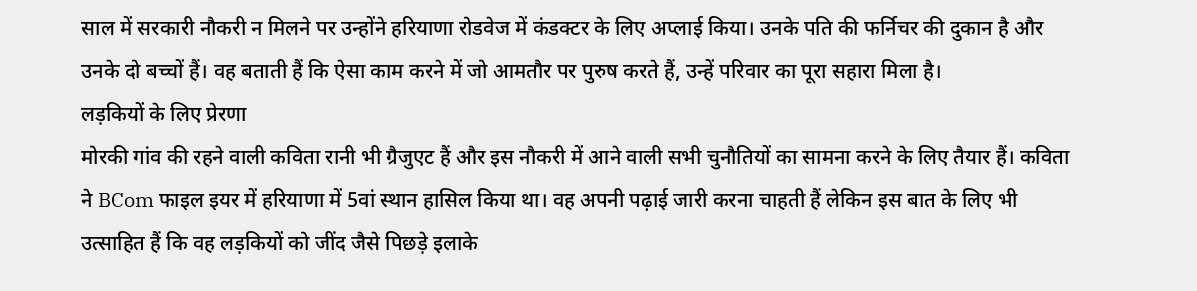साल में सरकारी नौकरी न मिलने पर उन्होंने हरियाणा रोडवेज में कंडक्टर के लिए अप्लाई किया। उनके पति की फर्निचर की दुकान है और उनके दो बच्चों हैं। वह बताती हैं कि ऐसा काम करने में जो आमतौर पर पुरुष करते हैं, उन्हें परिवार का पूरा सहारा मिला है।
लड़कियों के लिए प्रेरणा
मोरकी गांव की रहने वाली कविता रानी भी ग्रैजुएट हैं और इस नौकरी में आने वाली सभी चुनौतियों का सामना करने के लिए तैयार हैं। कविता ने BCom फाइल इयर में हरियाणा में 5वां स्थान हासिल किया था। वह अपनी पढ़ाई जारी करना चाहती हैं लेकिन इस बात के लिए भी उत्साहित हैं कि वह लड़कियों को जींद जैसे पिछड़े इलाके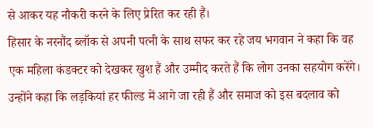से आकर यह नौकरी करने के लिए प्रेरित कर रही हैं।
हिसार के नरनौंद ब्लॉक से अपनी पत्नी के साथ सफर कर रहे जय भगवान ने कहा कि वह एक महिला कंडक्टर को देखकर खुश हैं और उम्मीद करते हैं कि लोग उनका सहयोग करेंगे। उन्होंने कहा कि लड़कियां हर फील्ड में आगे जा रही हैं और समाज को इस बदलाव को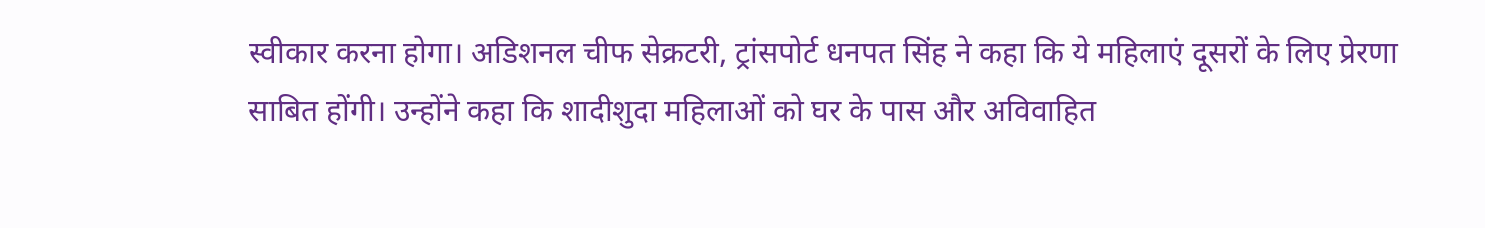स्वीकार करना होगा। अडिशनल चीफ सेक्रटरी, ट्रांसपोर्ट धनपत सिंह ने कहा कि ये महिलाएं दूसरों के लिए प्रेरणा साबित होंगी। उन्होंने कहा कि शादीशुदा महिलाओं को घर के पास और अविवाहित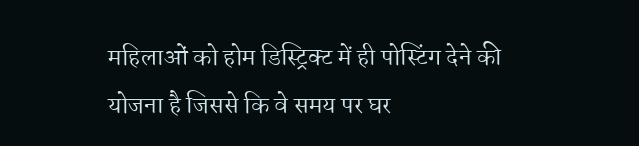महिलाओं को होम डिस्ट्रिक्ट में ही पोस्टिंग देने की योजना है जिससे कि वे समय पर घर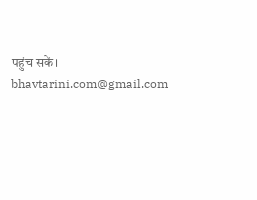पहुंच सकें।
bhavtarini.com@gmail.com